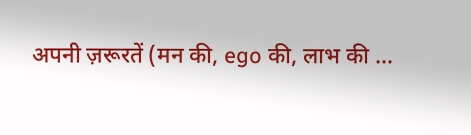अपनी ज़रूरतें (मन की, ego की, लाभ की …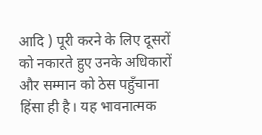आदि ) पूरी करने के लिए दूसरों को नकारते हुए उनके अधिकारों और सम्मान को ठेस पहुँचाना हिंसा ही है। यह भावनात्मक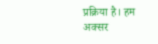प्रक्रिया है। हम अक्सर